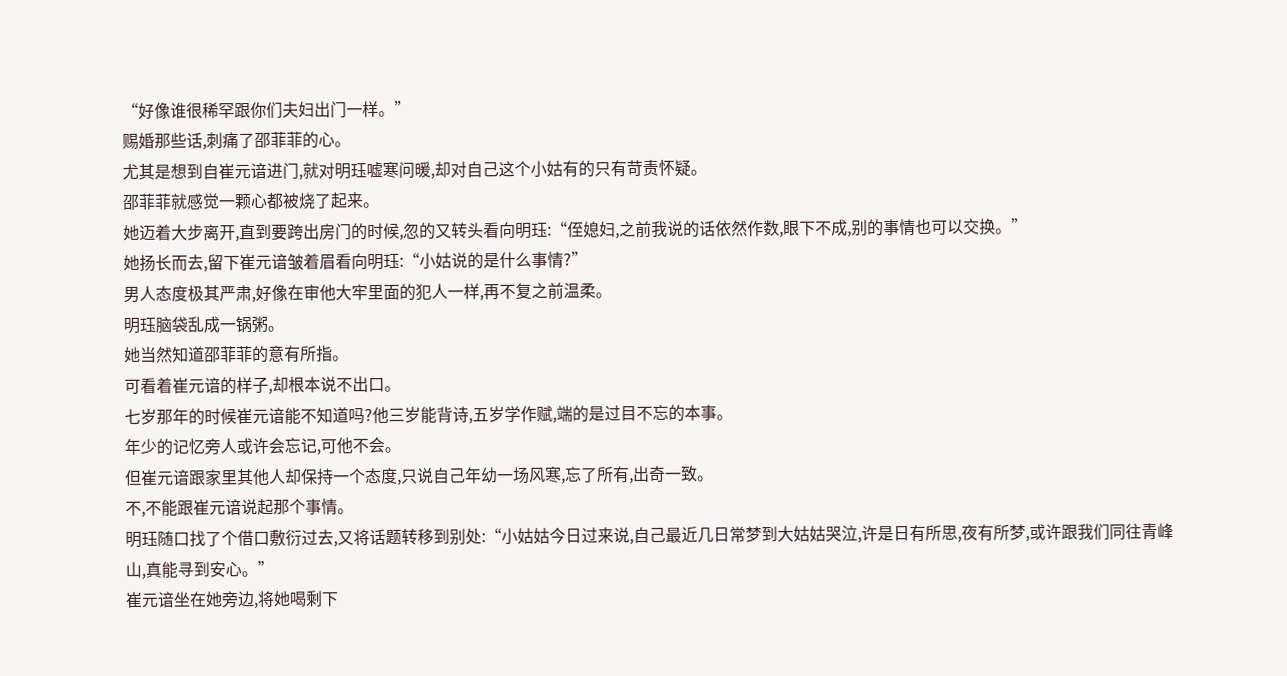“好像谁很稀罕跟你们夫妇出门一样。”
赐婚那些话,刺痛了邵菲菲的心。
尤其是想到自崔元谙进门,就对明珏嘘寒问暖,却对自己这个小姑有的只有苛责怀疑。
邵菲菲就感觉一颗心都被烧了起来。
她迈着大步离开,直到要跨出房门的时候,忽的又转头看向明珏:“侄媳妇,之前我说的话依然作数,眼下不成,别的事情也可以交换。”
她扬长而去,留下崔元谙皱着眉看向明珏:“小姑说的是什么事情?”
男人态度极其严肃,好像在审他大牢里面的犯人一样,再不复之前温柔。
明珏脑袋乱成一锅粥。
她当然知道邵菲菲的意有所指。
可看着崔元谙的样子,却根本说不出口。
七岁那年的时候崔元谙能不知道吗?他三岁能背诗,五岁学作赋,端的是过目不忘的本事。
年少的记忆旁人或许会忘记,可他不会。
但崔元谙跟家里其他人却保持一个态度,只说自己年幼一场风寒,忘了所有,出奇一致。
不,不能跟崔元谙说起那个事情。
明珏随口找了个借口敷衍过去,又将话题转移到别处:“小姑姑今日过来说,自己最近几日常梦到大姑姑哭泣,许是日有所思,夜有所梦,或许跟我们同往青峰山,真能寻到安心。”
崔元谙坐在她旁边,将她喝剩下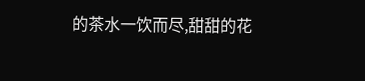的茶水一饮而尽,甜甜的花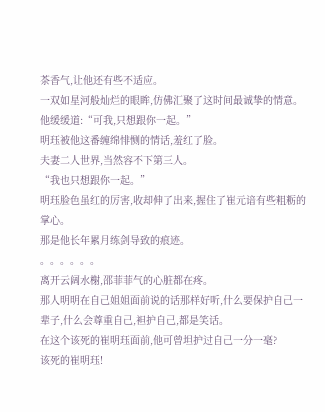茶香气,让他还有些不适应。
一双如星河般灿烂的眼眸,仿佛汇聚了这时间最诚挚的情意。
他缓缓道:“可我,只想跟你一起。”
明珏被他这番缠绵悱恻的情话,羞红了脸。
夫妻二人世界,当然容不下第三人。
“我也只想跟你一起。”
明珏脸色虽红的厉害,收却伸了出来,握住了崔元谙有些粗粝的掌心。
那是他长年累月练剑导致的痕迹。
。。。。。。
离开云阔水榭,邵菲菲气的心脏都在疼。
那人明明在自己姐姐面前说的话那样好听,什么要保护自己一辈子,什么会尊重自己,袒护自己,都是笑话。
在这个该死的崔明珏面前,他可曾坦护过自己一分一毫?
该死的崔明珏!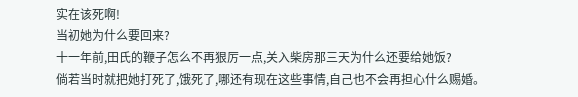实在该死啊!
当初她为什么要回来?
十一年前,田氏的鞭子怎么不再狠厉一点,关入柴房那三天为什么还要给她饭?
倘若当时就把她打死了,饿死了,哪还有现在这些事情,自己也不会再担心什么赐婚。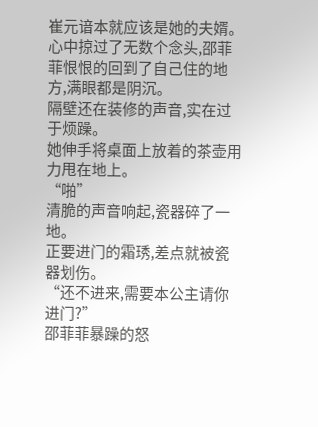崔元谙本就应该是她的夫婿。
心中掠过了无数个念头,邵菲菲恨恨的回到了自己住的地方,满眼都是阴沉。
隔壁还在装修的声音,实在过于烦躁。
她伸手将桌面上放着的茶壶用力甩在地上。
“啪”
清脆的声音响起,瓷器碎了一地。
正要进门的霜琇,差点就被瓷器划伤。
“还不进来,需要本公主请你进门?”
邵菲菲暴躁的怒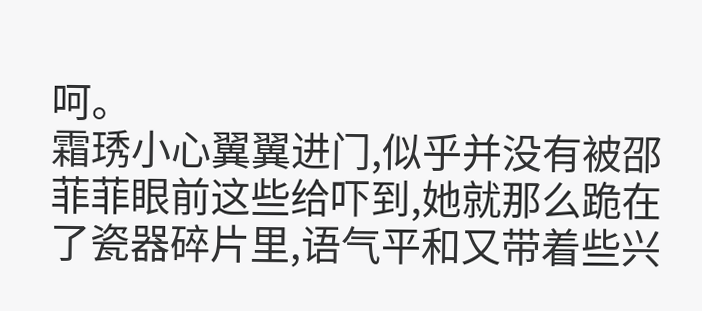呵。
霜琇小心翼翼进门,似乎并没有被邵菲菲眼前这些给吓到,她就那么跪在了瓷器碎片里,语气平和又带着些兴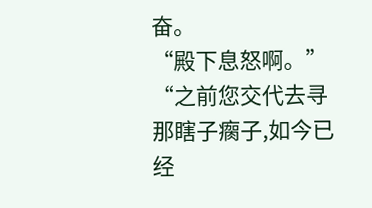奋。
“殿下息怒啊。”
“之前您交代去寻那瞎子瘸子,如今已经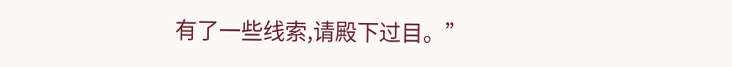有了一些线索,请殿下过目。”